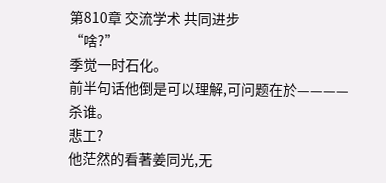第810章 交流学术 共同进步
“啥?”
季觉一时石化。
前半句话他倒是可以理解,可问题在於————杀谁。
悲工?
他茫然的看著姜同光,无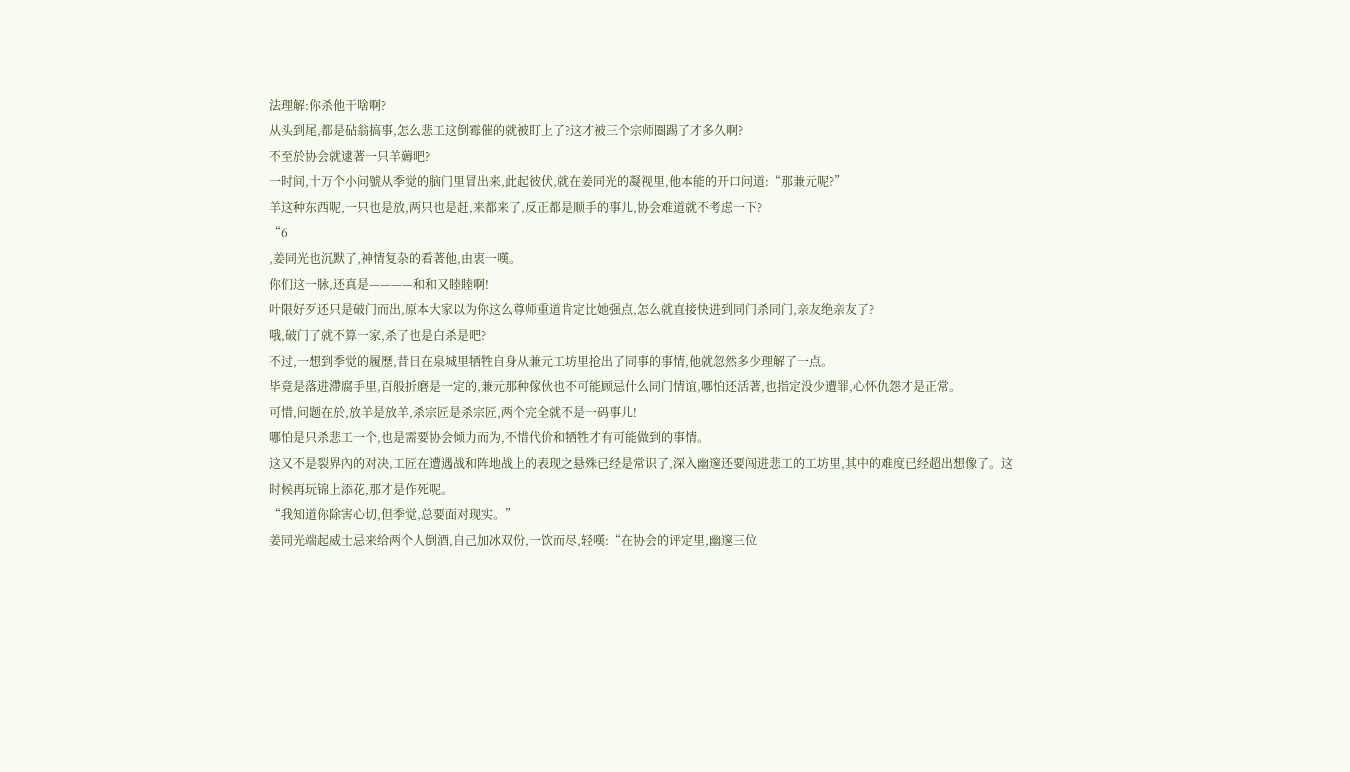法理解:你杀他干啥啊?
从头到尾,都是砧翁搞事,怎么悲工这倒霉催的就被盯上了?这才被三个宗师圈踢了才多久啊?
不至於协会就逮著一只羊薅吧?
一时间,十万个小问號从季觉的脑门里冒出来,此起彼伏,就在姜同光的凝视里,他本能的开口问道:“那兼元呢?”
羊这种东西呢,一只也是放,两只也是赶,来都来了,反正都是顺手的事儿,协会难道就不考虑一下?
“6
,姜同光也沉默了,神情复杂的看著他,由衷一嘆。
你们这一脉,还真是————和和又睦睦啊!
叶限好歹还只是破门而出,原本大家以为你这么尊师重道肯定比她强点,怎么就直接快进到同门杀同门,亲友绝亲友了?
哦,破门了就不算一家,杀了也是白杀是吧?
不过,一想到季觉的履歷,昔日在泉城里牺牲自身从兼元工坊里抢出了同事的事情,他就忽然多少理解了一点。
毕竟是落进滯腐手里,百般折磨是一定的,兼元那种傢伙也不可能顾忌什么同门情谊,哪怕还活著,也指定没少遭罪,心怀仇怨才是正常。
可惜,问题在於,放羊是放羊,杀宗匠是杀宗匠,两个完全就不是一码事儿!
哪怕是只杀悲工一个,也是需要协会倾力而为,不惜代价和牺牲才有可能做到的事情。
这又不是裂界內的对决,工匠在遭遇战和阵地战上的表现之悬殊已经是常识了,深入幽邃还要闯进悲工的工坊里,其中的难度已经超出想像了。这时候再玩锦上添花,那才是作死呢。
“我知道你除害心切,但季觉,总要面对现实。”
姜同光端起威士忌来给两个人倒酒,自己加冰双份,一饮而尽,轻嘆:“在协会的评定里,幽邃三位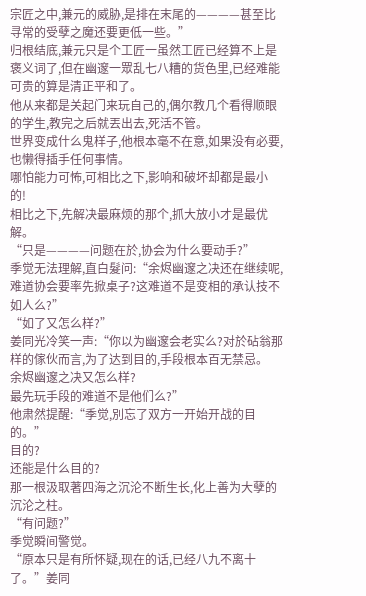宗匠之中,兼元的威胁,是排在末尾的————甚至比寻常的受孽之魔还要更低一些。”
归根结底,兼元只是个工匠一虽然工匠已经算不上是褒义词了,但在幽邃一眾乱七八糟的货色里,已经难能可贵的算是清正平和了。
他从来都是关起门来玩自己的,偶尔教几个看得顺眼的学生,教完之后就丟出去,死活不管。
世界变成什么鬼样子,他根本毫不在意,如果没有必要,也懒得插手任何事情。
哪怕能力可怖,可相比之下,影响和破坏却都是最小的!
相比之下,先解决最麻烦的那个,抓大放小才是最优解。
“只是————问题在於,协会为什么要动手?”
季觉无法理解,直白髮问:“余烬幽邃之决还在继续呢,难道协会要率先掀桌子?这难道不是变相的承认技不如人么?”
“如了又怎么样?”
姜同光冷笑一声:“你以为幽邃会老实么?对於砧翁那样的傢伙而言,为了达到目的,手段根本百无禁忌。
余烬幽邃之决又怎么样?
最先玩手段的难道不是他们么?”
他肃然提醒:“季觉,別忘了双方一开始开战的目的。”
目的?
还能是什么目的?
那一根汲取著四海之沉沦不断生长,化上善为大孽的沉沦之柱。
“有问题?”
季觉瞬间警觉。
“原本只是有所怀疑,现在的话,已经八九不离十了。”姜同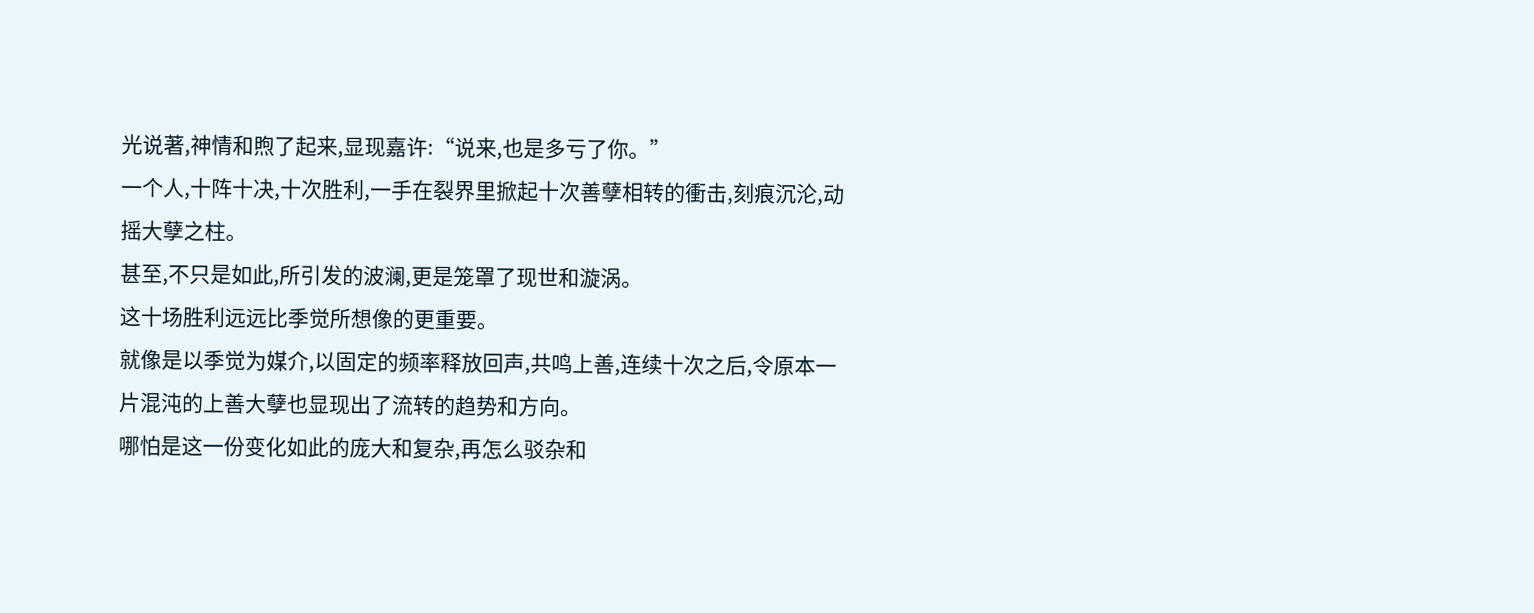光说著,神情和煦了起来,显现嘉许:“说来,也是多亏了你。”
一个人,十阵十决,十次胜利,一手在裂界里掀起十次善孽相转的衝击,刻痕沉沦,动摇大孽之柱。
甚至,不只是如此,所引发的波澜,更是笼罩了现世和漩涡。
这十场胜利远远比季觉所想像的更重要。
就像是以季觉为媒介,以固定的频率释放回声,共鸣上善,连续十次之后,令原本一片混沌的上善大孽也显现出了流转的趋势和方向。
哪怕是这一份变化如此的庞大和复杂,再怎么驳杂和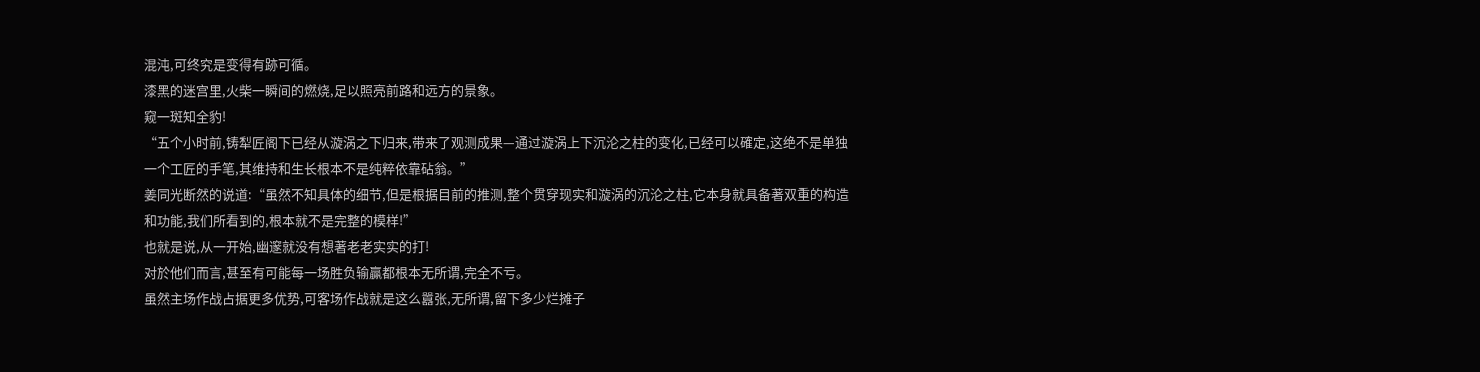混沌,可终究是变得有跡可循。
漆黑的迷宫里,火柴一瞬间的燃烧,足以照亮前路和远方的景象。
窥一斑知全豹!
“五个小时前,铸犁匠阁下已经从漩涡之下归来,带来了观测成果—通过漩涡上下沉沦之柱的变化,已经可以確定,这绝不是单独一个工匠的手笔,其维持和生长根本不是纯粹依靠砧翁。”
姜同光断然的说道:“虽然不知具体的细节,但是根据目前的推测,整个贯穿现实和漩涡的沉沦之柱,它本身就具备著双重的构造和功能,我们所看到的,根本就不是完整的模样!”
也就是说,从一开始,幽邃就没有想著老老实实的打!
对於他们而言,甚至有可能每一场胜负输贏都根本无所谓,完全不亏。
虽然主场作战占据更多优势,可客场作战就是这么囂张,无所谓,留下多少烂摊子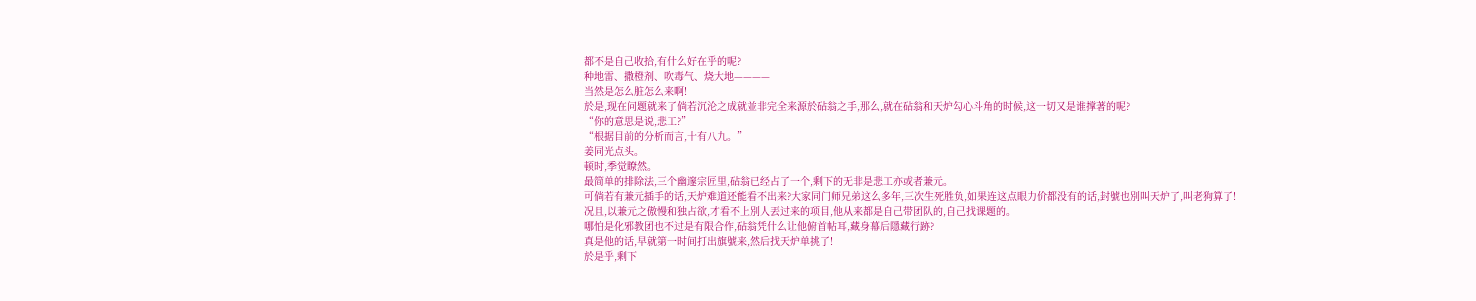都不是自己收拾,有什么好在乎的呢?
种地雷、撒橙剂、吹毒气、烧大地————
当然是怎么脏怎么来啊!
於是,现在问题就来了倘若沉沦之成就並非完全来源於砧翁之手,那么,就在砧翁和天炉勾心斗角的时候,这一切又是谁撑著的呢?
“你的意思是说,悲工?”
“根据目前的分析而言,十有八九。”
姜同光点头。
顿时,季觉瞭然。
最简单的排除法,三个幽邃宗匠里,砧翁已经占了一个,剩下的无非是悲工亦或者兼元。
可倘若有兼元插手的话,天炉难道还能看不出来?大家同门师兄弟这么多年,三次生死胜负,如果连这点眼力价都没有的话,封號也別叫天炉了,叫老狗算了!
况且,以兼元之傲慢和独占欲,才看不上別人丟过来的项目,他从来都是自己带团队的,自己找课题的。
哪怕是化邪教团也不过是有限合作,砧翁凭什么让他俯首帖耳,藏身幕后隱藏行跡?
真是他的话,早就第一时间打出旗號来,然后找天炉单挑了!
於是乎,剩下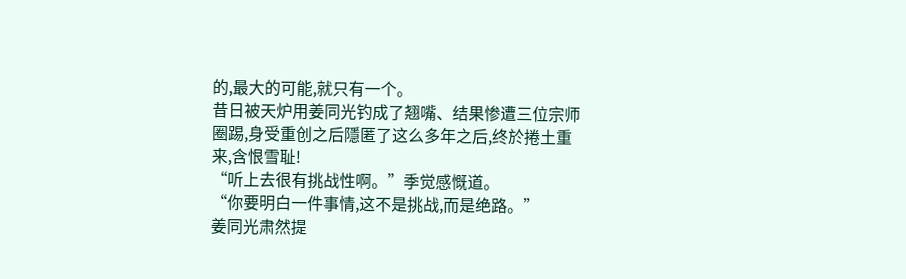的,最大的可能,就只有一个。
昔日被天炉用姜同光钓成了翘嘴、结果惨遭三位宗师圈踢,身受重创之后隱匿了这么多年之后,终於捲土重来,含恨雪耻!
“听上去很有挑战性啊。”季觉感慨道。
“你要明白一件事情,这不是挑战,而是绝路。”
姜同光肃然提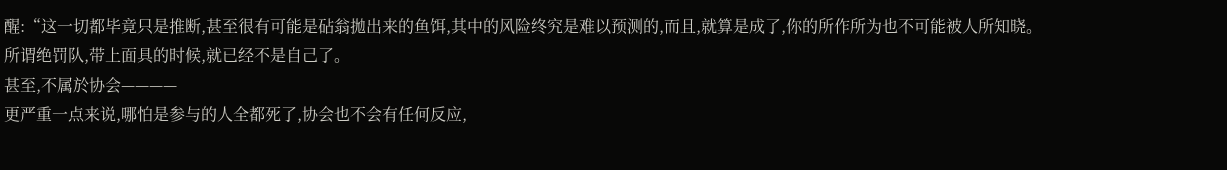醒:“这一切都毕竟只是推断,甚至很有可能是砧翁拋出来的鱼饵,其中的风险终究是难以预测的,而且,就算是成了,你的所作所为也不可能被人所知晓。
所谓绝罚队,带上面具的时候,就已经不是自己了。
甚至,不属於协会————
更严重一点来说,哪怕是参与的人全都死了,协会也不会有任何反应,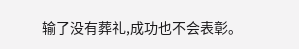输了没有葬礼,成功也不会表彰。